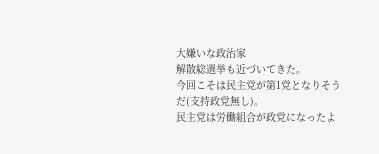大嫌いな政治家
解散総選挙も近づいてきた。
今回こそは民主党が第1党となりそうだ(支持政党無し)。
民主党は労働組合が政党になったよ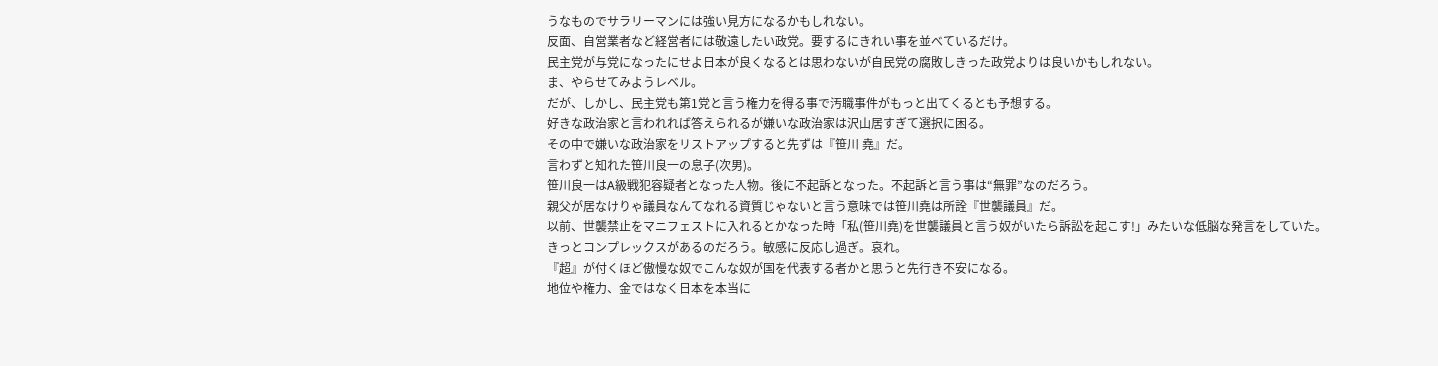うなものでサラリーマンには強い見方になるかもしれない。
反面、自営業者など経営者には敬遠したい政党。要するにきれい事を並べているだけ。
民主党が与党になったにせよ日本が良くなるとは思わないが自民党の腐敗しきった政党よりは良いかもしれない。
ま、やらせてみようレベル。
だが、しかし、民主党も第1党と言う権力を得る事で汚職事件がもっと出てくるとも予想する。
好きな政治家と言われれば答えられるが嫌いな政治家は沢山居すぎて選択に困る。
その中で嫌いな政治家をリストアップすると先ずは『笹川 堯』だ。
言わずと知れた笹川良一の息子(次男)。
笹川良一はA級戦犯容疑者となった人物。後に不起訴となった。不起訴と言う事は“無罪”なのだろう。
親父が居なけりゃ議員なんてなれる資質じゃないと言う意味では笹川堯は所詮『世襲議員』だ。
以前、世襲禁止をマニフェストに入れるとかなった時「私(笹川堯)を世襲議員と言う奴がいたら訴訟を起こす!」みたいな低脳な発言をしていた。
きっとコンプレックスがあるのだろう。敏感に反応し過ぎ。哀れ。
『超』が付くほど傲慢な奴でこんな奴が国を代表する者かと思うと先行き不安になる。
地位や権力、金ではなく日本を本当に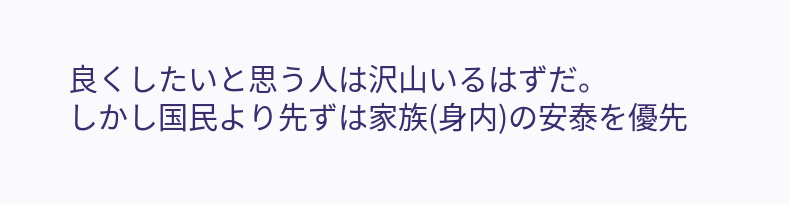良くしたいと思う人は沢山いるはずだ。
しかし国民より先ずは家族(身内)の安泰を優先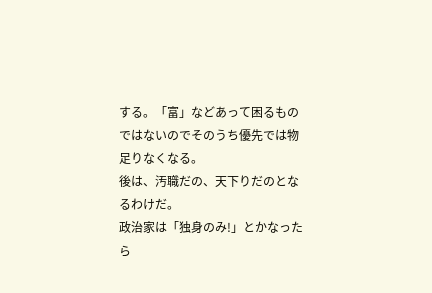する。「富」などあって困るものではないのでそのうち優先では物足りなくなる。
後は、汚職だの、天下りだのとなるわけだ。
政治家は「独身のみ!」とかなったら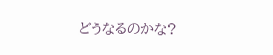どうなるのかな?